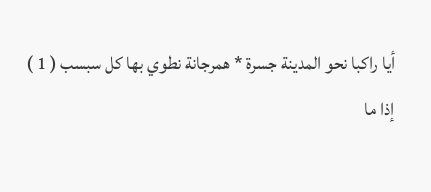أيا راكبا نحو المدينة جسرة * همرجانة نطوي بها كل سبسب ( 1 )
إذا ما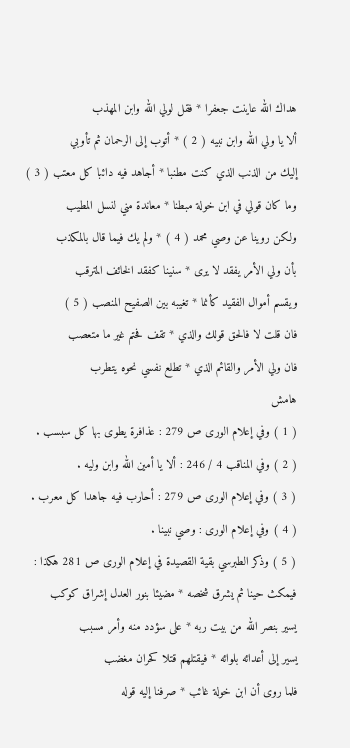هداك الله عاينت جعفرا * فقل لولي الله وابن المهذب
ألا يا ولي الله وابن نبيه ( 2 ) * أتوب إلى الرحمان ثم تأوبي
إليك من الذنب الذي كنت مطنبا * أجاهد فيه دائبا كل معتب ( 3 )
وما كان قولي في ابن خولة مبطنا * معاندة مني لنسل المطيب
ولكن روينا عن وصي محمد ( 4 ) * ولم يك فيما قال بالمكذب
بأن ولي الأمر يفقد لا يرى * سنينا كفقد الخائف المترقب
ويقسم أموال الفقيد كأنما * تغيبه بين الصفيح المنصب ( 5 )
فان قلت لا فالحق قولك والذي * تقف فحتم غير ما متعصب
فان ولي الأمر والقائم الذي * تطلع نفسي نحوه يتطرب
هامش
( 1 ) وفي إعلام الورى ص 279 : عذافرة يطوى بها كل سبسب .
( 2 ) وفي المناقب 4 / 246 : ألا يا أمين الله وابن وليه .
( 3 ) وفي إعلام الورى ص 279 : أحارب فيه جاهدا كل معرب .
( 4 ) وفي إعلام الورى : وصي نبينا .
( 5 ) وذكر الطبرسي بقية القصيدة في إعلام الورى ص 281 هكذا :
فيمكث حينا ثم يشرق شخصه * مضيئا بنور العدل إشراق كوكب
يسير بنصر الله من بيت ربه * على سؤدد منه وأمر مسبب
يسير إلى أعدائه بلوائه * فيقتلهم قتلا كحران مغضب
فلما روى أن ابن خولة غائب * صرفنا إليه قوله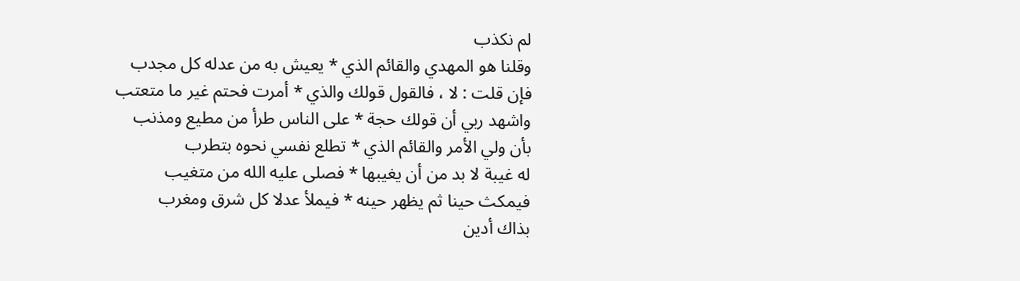لم نكذب
وقلنا هو المهدي والقائم الذي * يعيش به من عدله كل مجدب
فإن قلت : لا ، فالقول قولك والذي * أمرت فحتم غير ما متعتب
واشهد ربي أن قولك حجة * على الناس طرأ من مطيع ومذنب
بأن ولي الأمر والقائم الذي * تطلع نفسي نحوه بتطرب
له غيبة لا بد من أن يغيبها * فصلى عليه الله من متغيب
فيمكث حينا ثم يظهر حينه * فيملأ عدلا كل شرق ومغرب
بذاك أدين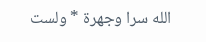الله سرا وجهرة * ولست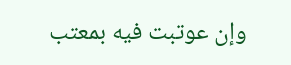وإن عوتبت فيه بمعتب